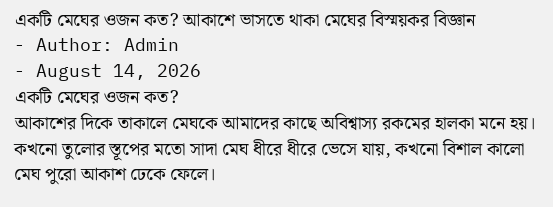একটি মেঘের ওজন কত? আকাশে ভাসতে থাকা মেঘের বিস্ময়কর বিজ্ঞান
- Author: Admin
- August 14, 2026
একটি মেঘের ওজন কত?
আকাশের দিকে তাকালে মেঘকে আমাদের কাছে অবিশ্বাস্য রকমের হালকা মনে হয়। কখনো তুলোর স্তূপের মতো সাদা মেঘ ধীরে ধীরে ভেসে যায়, কখনো বিশাল কালো মেঘ পুরো আকাশ ঢেকে ফেলে।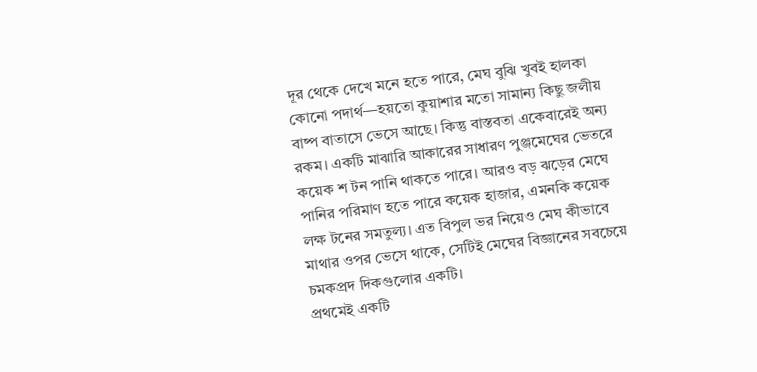দূর থেকে দেখে মনে হতে পারে, মেঘ বুঝি খুবই হালকা কোনো পদার্থ—হয়তো কুয়াশার মতো সামান্য কিছু জলীয় বাষ্প বাতাসে ভেসে আছে। কিন্তু বাস্তবতা একেবারেই অন্য রকম। একটি মাঝারি আকারের সাধারণ পুঞ্জমেঘের ভেতরে কয়েক শ টন পানি থাকতে পারে। আরও বড় ঝড়ের মেঘে পানির পরিমাণ হতে পারে কয়েক হাজার, এমনকি কয়েক লক্ষ টনের সমতুল্য। এত বিপুল ভর নিয়েও মেঘ কীভাবে মাথার ওপর ভেসে থাকে, সেটিই মেঘের বিজ্ঞানের সবচেয়ে চমকপ্রদ দিকগুলোর একটি।
প্রথমেই একটি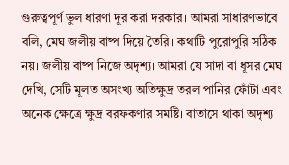গুরুত্বপূর্ণ ভুল ধারণা দূর করা দরকার। আমরা সাধারণভাবে বলি, মেঘ জলীয় বাষ্প দিয়ে তৈরি। কথাটি পুরোপুরি সঠিক নয়। জলীয় বাষ্প নিজে অদৃশ্য। আমরা যে সাদা বা ধূসর মেঘ দেখি, সেটি মূলত অসংখ্য অতিক্ষুদ্র তরল পানির ফোঁটা এবং অনেক ক্ষেত্রে ক্ষুদ্র বরফকণার সমষ্টি। বাতাসে থাকা অদৃশ্য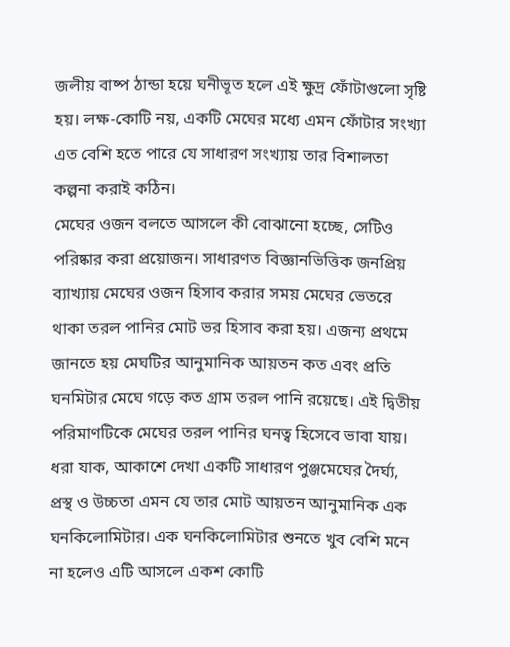জলীয় বাষ্প ঠান্ডা হয়ে ঘনীভূত হলে এই ক্ষুদ্র ফোঁটাগুলো সৃষ্টি হয়। লক্ষ-কোটি নয়, একটি মেঘের মধ্যে এমন ফোঁটার সংখ্যা এত বেশি হতে পারে যে সাধারণ সংখ্যায় তার বিশালতা কল্পনা করাই কঠিন।
মেঘের ওজন বলতে আসলে কী বোঝানো হচ্ছে, সেটিও পরিষ্কার করা প্রয়োজন। সাধারণত বিজ্ঞানভিত্তিক জনপ্রিয় ব্যাখ্যায় মেঘের ওজন হিসাব করার সময় মেঘের ভেতরে থাকা তরল পানির মোট ভর হিসাব করা হয়। এজন্য প্রথমে জানতে হয় মেঘটির আনুমানিক আয়তন কত এবং প্রতি ঘনমিটার মেঘে গড়ে কত গ্রাম তরল পানি রয়েছে। এই দ্বিতীয় পরিমাণটিকে মেঘের তরল পানির ঘনত্ব হিসেবে ভাবা যায়।
ধরা যাক, আকাশে দেখা একটি সাধারণ পুঞ্জমেঘের দৈর্ঘ্য, প্রস্থ ও উচ্চতা এমন যে তার মোট আয়তন আনুমানিক এক ঘনকিলোমিটার। এক ঘনকিলোমিটার শুনতে খুব বেশি মনে না হলেও এটি আসলে একশ কোটি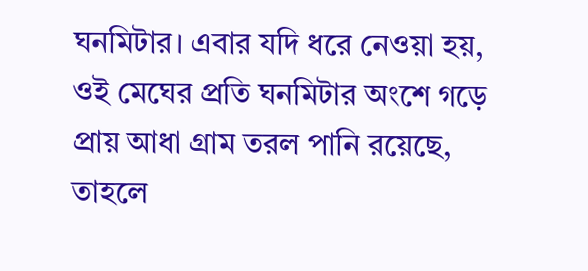ঘনমিটার। এবার যদি ধরে নেওয়া হয়, ওই মেঘের প্রতি ঘনমিটার অংশে গড়ে প্রায় আধা গ্রাম তরল পানি রয়েছে, তাহলে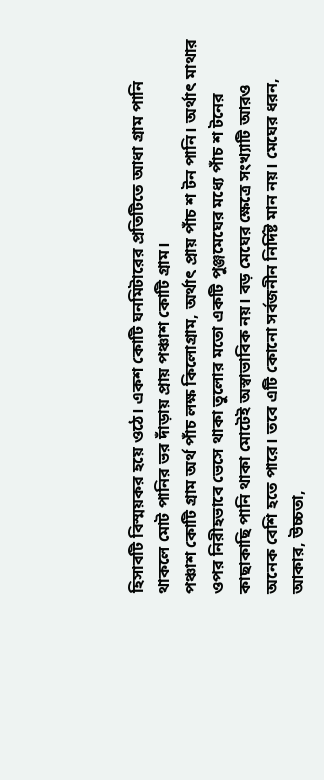হিসাবটি বিস্ময়কর হয়ে ওঠে। একশ কোটি ঘনমিটারের প্রতিটিতে আধা গ্রাম পানি থাকলে মোট পানির ভর দাঁড়ায় প্রায় পঞ্চাশ কোটি গ্রাম।
পঞ্চাশ কোটি গ্রাম অর্থ পাঁচ লক্ষ কিলোগ্রাম, অর্থাৎ প্রায় পাঁচ শ টন পানি। অর্থাৎ মাথার ওপর নিরীহভাবে ভেসে থাকা তুলোর মতো একটি পুঞ্জমেঘের মধ্যে পাঁচ শ টনের কাছাকাছি পানি থাকা মোটেই অস্বাভাবিক নয়। বড় মেঘের ক্ষেত্রে সংখ্যাটি আরও অনেক বেশি হতে পারে। তবে এটি কোনো সর্বজনীন নির্দিষ্ট মান নয়। মেঘের ধরন, আকার, উচ্চতা,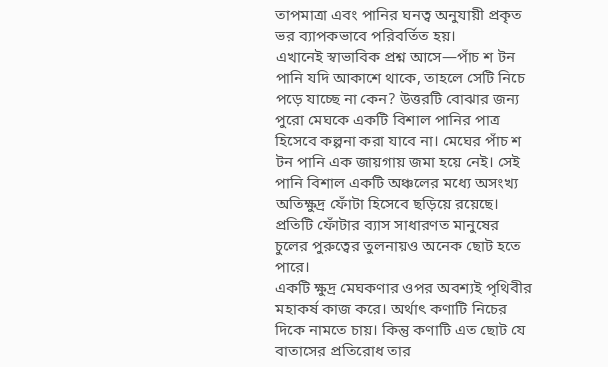তাপমাত্রা এবং পানির ঘনত্ব অনুযায়ী প্রকৃত ভর ব্যাপকভাবে পরিবর্তিত হয়।
এখানেই স্বাভাবিক প্রশ্ন আসে—পাঁচ শ টন পানি যদি আকাশে থাকে, তাহলে সেটি নিচে পড়ে যাচ্ছে না কেন? উত্তরটি বোঝার জন্য পুরো মেঘকে একটি বিশাল পানির পাত্র হিসেবে কল্পনা করা যাবে না। মেঘের পাঁচ শ টন পানি এক জায়গায় জমা হয়ে নেই। সেই পানি বিশাল একটি অঞ্চলের মধ্যে অসংখ্য অতিক্ষুদ্র ফোঁটা হিসেবে ছড়িয়ে রয়েছে। প্রতিটি ফোঁটার ব্যাস সাধারণত মানুষের চুলের পুরুত্বের তুলনায়ও অনেক ছোট হতে পারে।
একটি ক্ষুদ্র মেঘকণার ওপর অবশ্যই পৃথিবীর মহাকর্ষ কাজ করে। অর্থাৎ কণাটি নিচের দিকে নামতে চায়। কিন্তু কণাটি এত ছোট যে বাতাসের প্রতিরোধ তার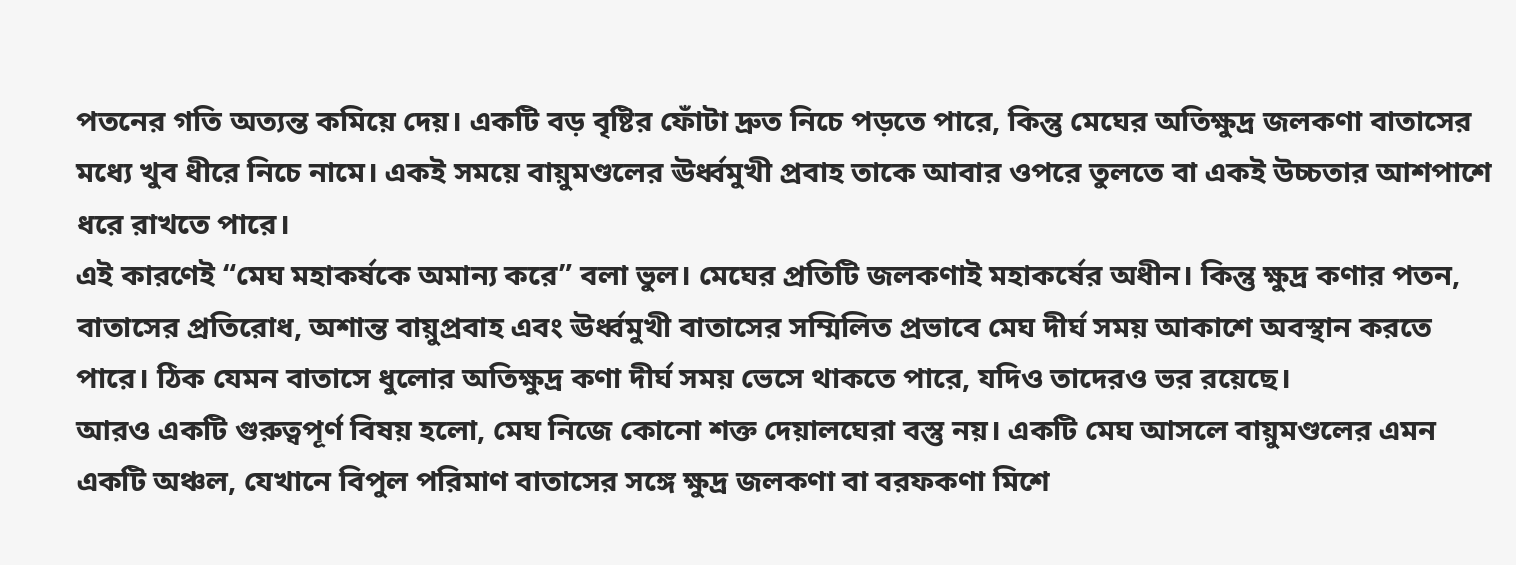পতনের গতি অত্যন্ত কমিয়ে দেয়। একটি বড় বৃষ্টির ফোঁটা দ্রুত নিচে পড়তে পারে, কিন্তু মেঘের অতিক্ষুদ্র জলকণা বাতাসের মধ্যে খুব ধীরে নিচে নামে। একই সময়ে বায়ুমণ্ডলের ঊর্ধ্বমুখী প্রবাহ তাকে আবার ওপরে তুলতে বা একই উচ্চতার আশপাশে ধরে রাখতে পারে।
এই কারণেই “মেঘ মহাকর্ষকে অমান্য করে” বলা ভুল। মেঘের প্রতিটি জলকণাই মহাকর্ষের অধীন। কিন্তু ক্ষুদ্র কণার পতন, বাতাসের প্রতিরোধ, অশান্ত বায়ুপ্রবাহ এবং ঊর্ধ্বমুখী বাতাসের সম্মিলিত প্রভাবে মেঘ দীর্ঘ সময় আকাশে অবস্থান করতে পারে। ঠিক যেমন বাতাসে ধুলোর অতিক্ষুদ্র কণা দীর্ঘ সময় ভেসে থাকতে পারে, যদিও তাদেরও ভর রয়েছে।
আরও একটি গুরুত্বপূর্ণ বিষয় হলো, মেঘ নিজে কোনো শক্ত দেয়ালঘেরা বস্তু নয়। একটি মেঘ আসলে বায়ুমণ্ডলের এমন একটি অঞ্চল, যেখানে বিপুল পরিমাণ বাতাসের সঙ্গে ক্ষুদ্র জলকণা বা বরফকণা মিশে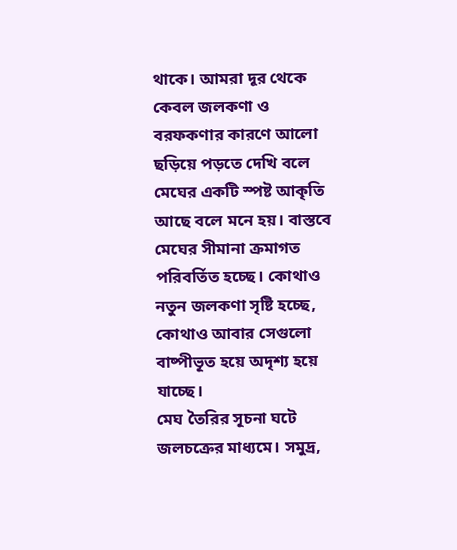থাকে। আমরা দূর থেকে কেবল জলকণা ও বরফকণার কারণে আলো ছড়িয়ে পড়তে দেখি বলে মেঘের একটি স্পষ্ট আকৃতি আছে বলে মনে হয়। বাস্তবে মেঘের সীমানা ক্রমাগত পরিবর্তিত হচ্ছে। কোথাও নতুন জলকণা সৃষ্টি হচ্ছে, কোথাও আবার সেগুলো বাষ্পীভূত হয়ে অদৃশ্য হয়ে যাচ্ছে।
মেঘ তৈরির সূচনা ঘটে জলচক্রের মাধ্যমে। সমুদ্র,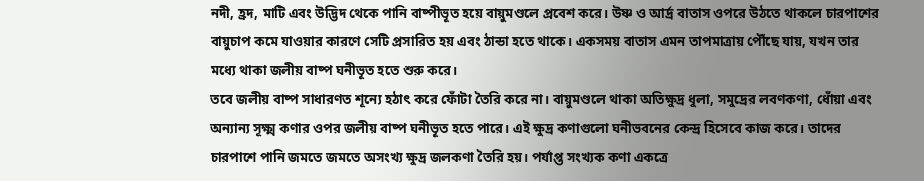নদী, হ্রদ, মাটি এবং উদ্ভিদ থেকে পানি বাষ্পীভূত হয়ে বায়ুমণ্ডলে প্রবেশ করে। উষ্ণ ও আর্দ্র বাতাস ওপরে উঠতে থাকলে চারপাশের বায়ুচাপ কমে যাওয়ার কারণে সেটি প্রসারিত হয় এবং ঠান্ডা হতে থাকে। একসময় বাতাস এমন তাপমাত্রায় পৌঁছে যায়, যখন তার মধ্যে থাকা জলীয় বাষ্প ঘনীভূত হতে শুরু করে।
তবে জলীয় বাষ্প সাধারণত শূন্যে হঠাৎ করে ফোঁটা তৈরি করে না। বায়ুমণ্ডলে থাকা অতিক্ষুদ্র ধুলা, সমুদ্রের লবণকণা, ধোঁয়া এবং অন্যান্য সূক্ষ্ম কণার ওপর জলীয় বাষ্প ঘনীভূত হতে পারে। এই ক্ষুদ্র কণাগুলো ঘনীভবনের কেন্দ্র হিসেবে কাজ করে। তাদের চারপাশে পানি জমতে জমতে অসংখ্য ক্ষুদ্র জলকণা তৈরি হয়। পর্যাপ্ত সংখ্যক কণা একত্রে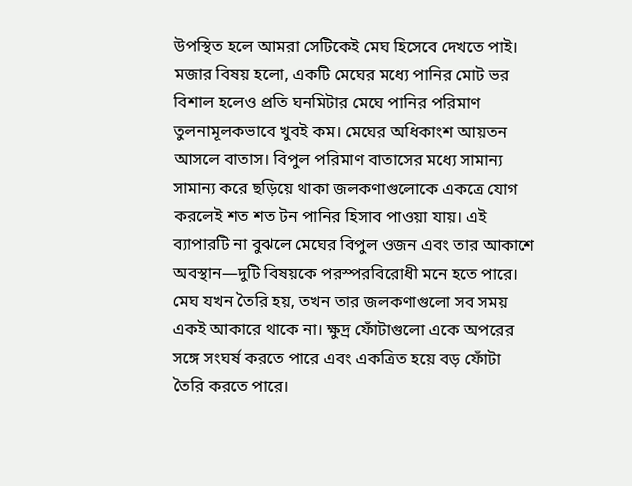উপস্থিত হলে আমরা সেটিকেই মেঘ হিসেবে দেখতে পাই।
মজার বিষয় হলো, একটি মেঘের মধ্যে পানির মোট ভর বিশাল হলেও প্রতি ঘনমিটার মেঘে পানির পরিমাণ তুলনামূলকভাবে খুবই কম। মেঘের অধিকাংশ আয়তন আসলে বাতাস। বিপুল পরিমাণ বাতাসের মধ্যে সামান্য সামান্য করে ছড়িয়ে থাকা জলকণাগুলোকে একত্রে যোগ করলেই শত শত টন পানির হিসাব পাওয়া যায়। এই ব্যাপারটি না বুঝলে মেঘের বিপুল ওজন এবং তার আকাশে অবস্থান—দুটি বিষয়কে পরস্পরবিরোধী মনে হতে পারে।
মেঘ যখন তৈরি হয়, তখন তার জলকণাগুলো সব সময় একই আকারে থাকে না। ক্ষুদ্র ফোঁটাগুলো একে অপরের সঙ্গে সংঘর্ষ করতে পারে এবং একত্রিত হয়ে বড় ফোঁটা তৈরি করতে পারে।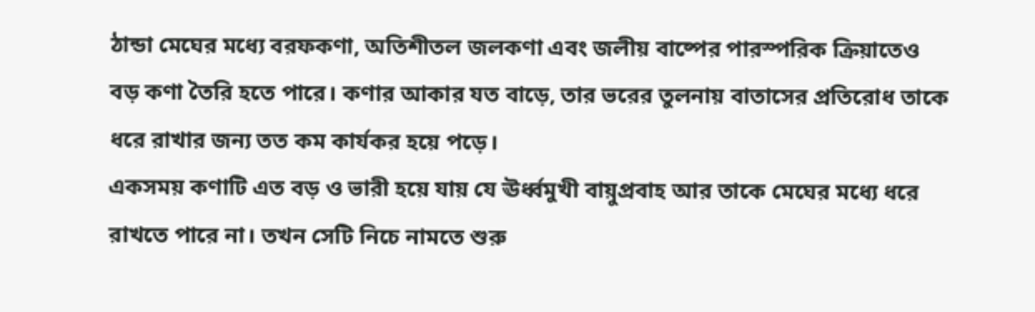ঠান্ডা মেঘের মধ্যে বরফকণা, অতিশীতল জলকণা এবং জলীয় বাষ্পের পারস্পরিক ক্রিয়াতেও বড় কণা তৈরি হতে পারে। কণার আকার যত বাড়ে, তার ভরের তুলনায় বাতাসের প্রতিরোধ তাকে ধরে রাখার জন্য তত কম কার্যকর হয়ে পড়ে।
একসময় কণাটি এত বড় ও ভারী হয়ে যায় যে ঊর্ধ্বমুখী বায়ুপ্রবাহ আর তাকে মেঘের মধ্যে ধরে রাখতে পারে না। তখন সেটি নিচে নামতে শুরু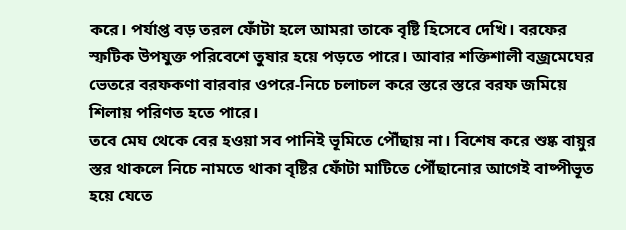করে। পর্যাপ্ত বড় তরল ফোঁটা হলে আমরা তাকে বৃষ্টি হিসেবে দেখি। বরফের স্ফটিক উপযুক্ত পরিবেশে তুষার হয়ে পড়তে পারে। আবার শক্তিশালী বজ্রমেঘের ভেতরে বরফকণা বারবার ওপরে-নিচে চলাচল করে স্তরে স্তরে বরফ জমিয়ে শিলায় পরিণত হতে পারে।
তবে মেঘ থেকে বের হওয়া সব পানিই ভূমিতে পৌঁছায় না। বিশেষ করে শুষ্ক বায়ুর স্তর থাকলে নিচে নামতে থাকা বৃষ্টির ফোঁটা মাটিতে পৌঁছানোর আগেই বাষ্পীভূত হয়ে যেতে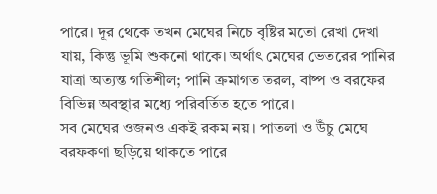পারে। দূর থেকে তখন মেঘের নিচে বৃষ্টির মতো রেখা দেখা যায়, কিন্তু ভূমি শুকনো থাকে। অর্থাৎ মেঘের ভেতরের পানির যাত্রা অত্যন্ত গতিশীল; পানি ক্রমাগত তরল, বাষ্প ও বরফের বিভিন্ন অবস্থার মধ্যে পরিবর্তিত হতে পারে।
সব মেঘের ওজনও একই রকম নয়। পাতলা ও উঁচু মেঘে বরফকণা ছড়িয়ে থাকতে পারে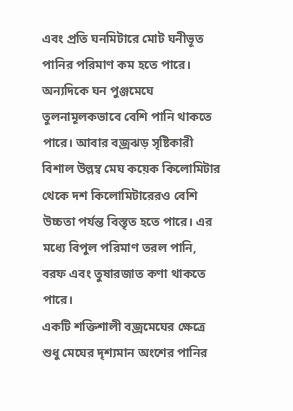এবং প্রতি ঘনমিটারে মোট ঘনীভূত পানির পরিমাণ কম হতে পারে। অন্যদিকে ঘন পুঞ্জমেঘে তুলনামূলকভাবে বেশি পানি থাকতে পারে। আবার বজ্রঝড় সৃষ্টিকারী বিশাল উল্লম্ব মেঘ কয়েক কিলোমিটার থেকে দশ কিলোমিটারেরও বেশি উচ্চতা পর্যন্ত বিস্তৃত হতে পারে। এর মধ্যে বিপুল পরিমাণ তরল পানি, বরফ এবং তুষারজাত কণা থাকতে পারে।
একটি শক্তিশালী বজ্রমেঘের ক্ষেত্রে শুধু মেঘের দৃশ্যমান অংশের পানির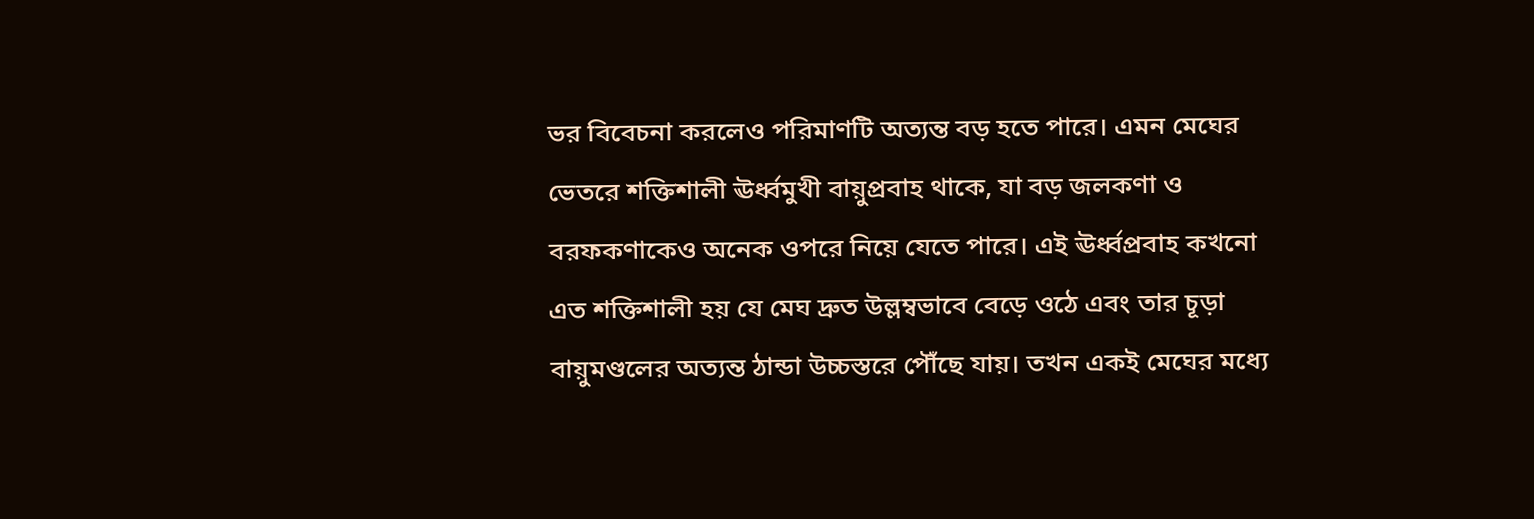ভর বিবেচনা করলেও পরিমাণটি অত্যন্ত বড় হতে পারে। এমন মেঘের ভেতরে শক্তিশালী ঊর্ধ্বমুখী বায়ুপ্রবাহ থাকে, যা বড় জলকণা ও বরফকণাকেও অনেক ওপরে নিয়ে যেতে পারে। এই ঊর্ধ্বপ্রবাহ কখনো এত শক্তিশালী হয় যে মেঘ দ্রুত উল্লম্বভাবে বেড়ে ওঠে এবং তার চূড়া বায়ুমণ্ডলের অত্যন্ত ঠান্ডা উচ্চস্তরে পৌঁছে যায়। তখন একই মেঘের মধ্যে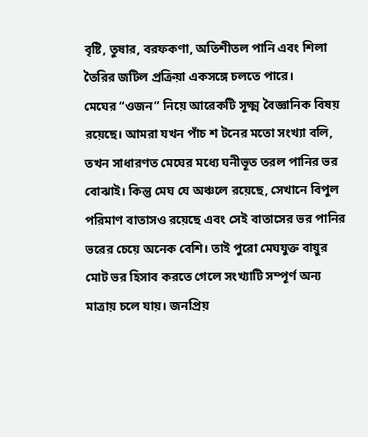বৃষ্টি, তুষার, বরফকণা, অতিশীতল পানি এবং শিলা তৈরির জটিল প্রক্রিয়া একসঙ্গে চলতে পারে।
মেঘের “ওজন” নিয়ে আরেকটি সূক্ষ্ম বৈজ্ঞানিক বিষয় রয়েছে। আমরা যখন পাঁচ শ টনের মতো সংখ্যা বলি, তখন সাধারণত মেঘের মধ্যে ঘনীভূত তরল পানির ভর বোঝাই। কিন্তু মেঘ যে অঞ্চলে রয়েছে, সেখানে বিপুল পরিমাণ বাতাসও রয়েছে এবং সেই বাতাসের ভর পানির ভরের চেয়ে অনেক বেশি। তাই পুরো মেঘযুক্ত বায়ুর মোট ভর হিসাব করতে গেলে সংখ্যাটি সম্পূর্ণ অন্য মাত্রায় চলে যায়। জনপ্রিয়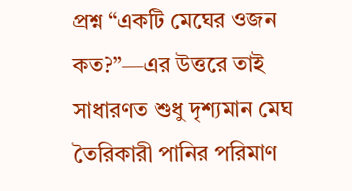প্রশ্ন “একটি মেঘের ওজন কত?”—এর উত্তরে তাই সাধারণত শুধু দৃশ্যমান মেঘ তৈরিকারী পানির পরিমাণ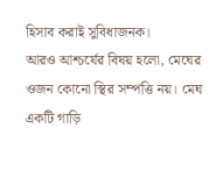হিসাব করাই সুবিধাজনক।
আরও আশ্চর্যের বিষয় হলো, মেঘের ওজন কোনো স্থির সম্পত্তি নয়। মেঘ একটি গাড়ি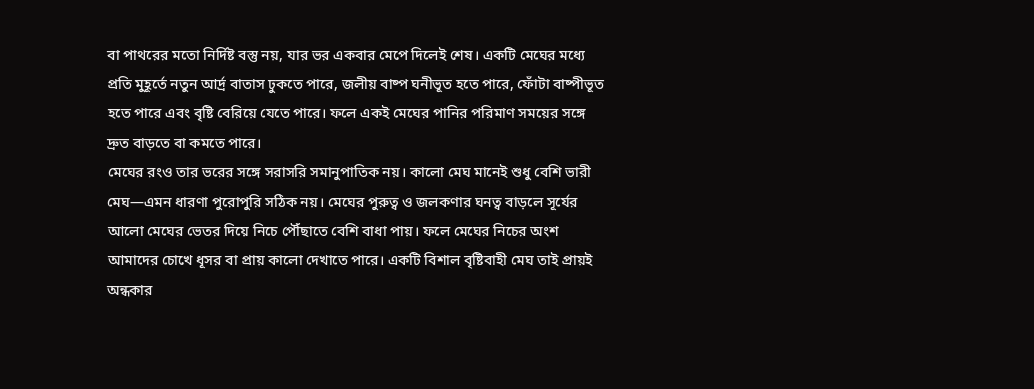বা পাথরের মতো নির্দিষ্ট বস্তু নয়, যার ভর একবার মেপে দিলেই শেষ। একটি মেঘের মধ্যে প্রতি মুহূর্তে নতুন আর্দ্র বাতাস ঢুকতে পারে, জলীয় বাষ্প ঘনীভূত হতে পারে, ফোঁটা বাষ্পীভূত হতে পারে এবং বৃষ্টি বেরিয়ে যেতে পারে। ফলে একই মেঘের পানির পরিমাণ সময়ের সঙ্গে দ্রুত বাড়তে বা কমতে পারে।
মেঘের রংও তার ভরের সঙ্গে সরাসরি সমানুপাতিক নয়। কালো মেঘ মানেই শুধু বেশি ভারী মেঘ—এমন ধারণা পুরোপুরি সঠিক নয়। মেঘের পুরুত্ব ও জলকণার ঘনত্ব বাড়লে সূর্যের আলো মেঘের ভেতর দিয়ে নিচে পৌঁছাতে বেশি বাধা পায়। ফলে মেঘের নিচের অংশ আমাদের চোখে ধূসর বা প্রায় কালো দেখাতে পারে। একটি বিশাল বৃষ্টিবাহী মেঘ তাই প্রায়ই অন্ধকার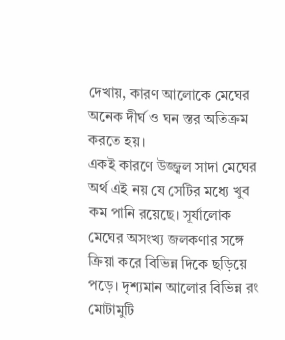দেখায়, কারণ আলোকে মেঘের অনেক দীর্ঘ ও ঘন স্তর অতিক্রম করতে হয়।
একই কারণে উজ্জ্বল সাদা মেঘের অর্থ এই নয় যে সেটির মধ্যে খুব কম পানি রয়েছে। সূর্যালোক মেঘের অসংখ্য জলকণার সঙ্গে ক্রিয়া করে বিভিন্ন দিকে ছড়িয়ে পড়ে। দৃশ্যমান আলোর বিভিন্ন রং মোটামুটি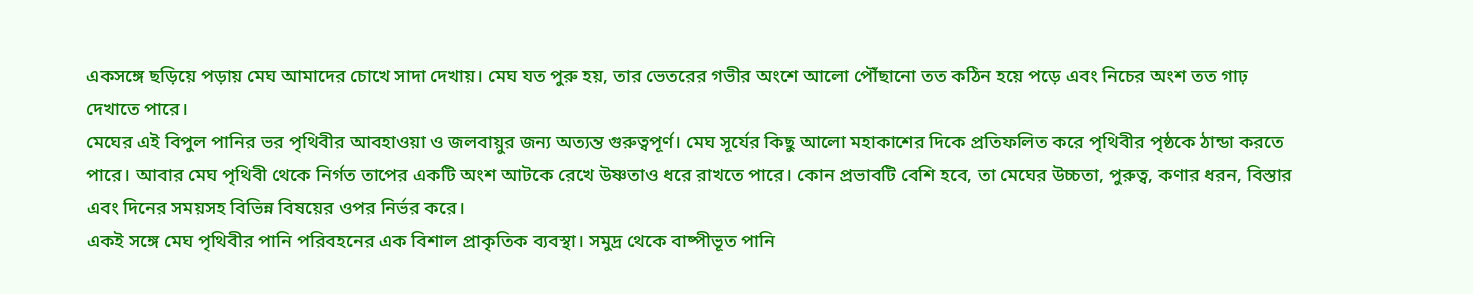একসঙ্গে ছড়িয়ে পড়ায় মেঘ আমাদের চোখে সাদা দেখায়। মেঘ যত পুরু হয়, তার ভেতরের গভীর অংশে আলো পৌঁছানো তত কঠিন হয়ে পড়ে এবং নিচের অংশ তত গাঢ় দেখাতে পারে।
মেঘের এই বিপুল পানির ভর পৃথিবীর আবহাওয়া ও জলবায়ুর জন্য অত্যন্ত গুরুত্বপূর্ণ। মেঘ সূর্যের কিছু আলো মহাকাশের দিকে প্রতিফলিত করে পৃথিবীর পৃষ্ঠকে ঠান্ডা করতে পারে। আবার মেঘ পৃথিবী থেকে নির্গত তাপের একটি অংশ আটকে রেখে উষ্ণতাও ধরে রাখতে পারে। কোন প্রভাবটি বেশি হবে, তা মেঘের উচ্চতা, পুরুত্ব, কণার ধরন, বিস্তার এবং দিনের সময়সহ বিভিন্ন বিষয়ের ওপর নির্ভর করে।
একই সঙ্গে মেঘ পৃথিবীর পানি পরিবহনের এক বিশাল প্রাকৃতিক ব্যবস্থা। সমুদ্র থেকে বাষ্পীভূত পানি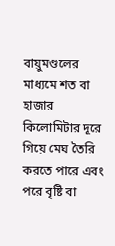বায়ুমণ্ডলের মাধ্যমে শত বা হাজার কিলোমিটার দূরে গিয়ে মেঘ তৈরি করতে পারে এবং পরে বৃষ্টি বা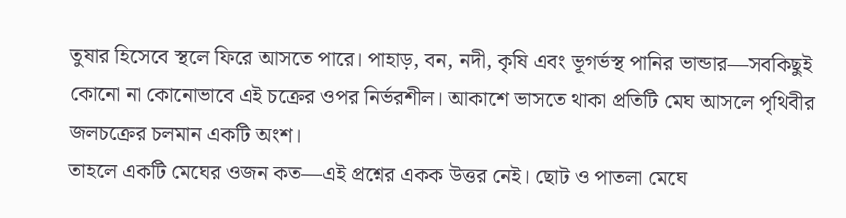তুষার হিসেবে স্থলে ফিরে আসতে পারে। পাহাড়, বন, নদী, কৃষি এবং ভূগর্ভস্থ পানির ভান্ডার—সবকিছুই কোনো না কোনোভাবে এই চক্রের ওপর নির্ভরশীল। আকাশে ভাসতে থাকা প্রতিটি মেঘ আসলে পৃথিবীর জলচক্রের চলমান একটি অংশ।
তাহলে একটি মেঘের ওজন কত—এই প্রশ্নের একক উত্তর নেই। ছোট ও পাতলা মেঘে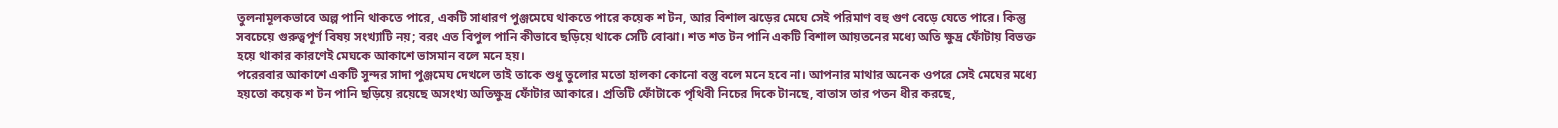তুলনামূলকভাবে অল্প পানি থাকতে পারে, একটি সাধারণ পুঞ্জমেঘে থাকতে পারে কয়েক শ টন, আর বিশাল ঝড়ের মেঘে সেই পরিমাণ বহু গুণ বেড়ে যেতে পারে। কিন্তু সবচেয়ে গুরুত্বপূর্ণ বিষয় সংখ্যাটি নয়; বরং এত বিপুল পানি কীভাবে ছড়িয়ে থাকে সেটি বোঝা। শত শত টন পানি একটি বিশাল আয়তনের মধ্যে অতি ক্ষুদ্র ফোঁটায় বিভক্ত হয়ে থাকার কারণেই মেঘকে আকাশে ভাসমান বলে মনে হয়।
পরেরবার আকাশে একটি সুন্দর সাদা পুঞ্জমেঘ দেখলে তাই তাকে শুধু তুলোর মতো হালকা কোনো বস্তু বলে মনে হবে না। আপনার মাথার অনেক ওপরে সেই মেঘের মধ্যে হয়তো কয়েক শ টন পানি ছড়িয়ে রয়েছে অসংখ্য অতিক্ষুদ্র ফোঁটার আকারে। প্রতিটি ফোঁটাকে পৃথিবী নিচের দিকে টানছে, বাতাস তার পতন ধীর করছে,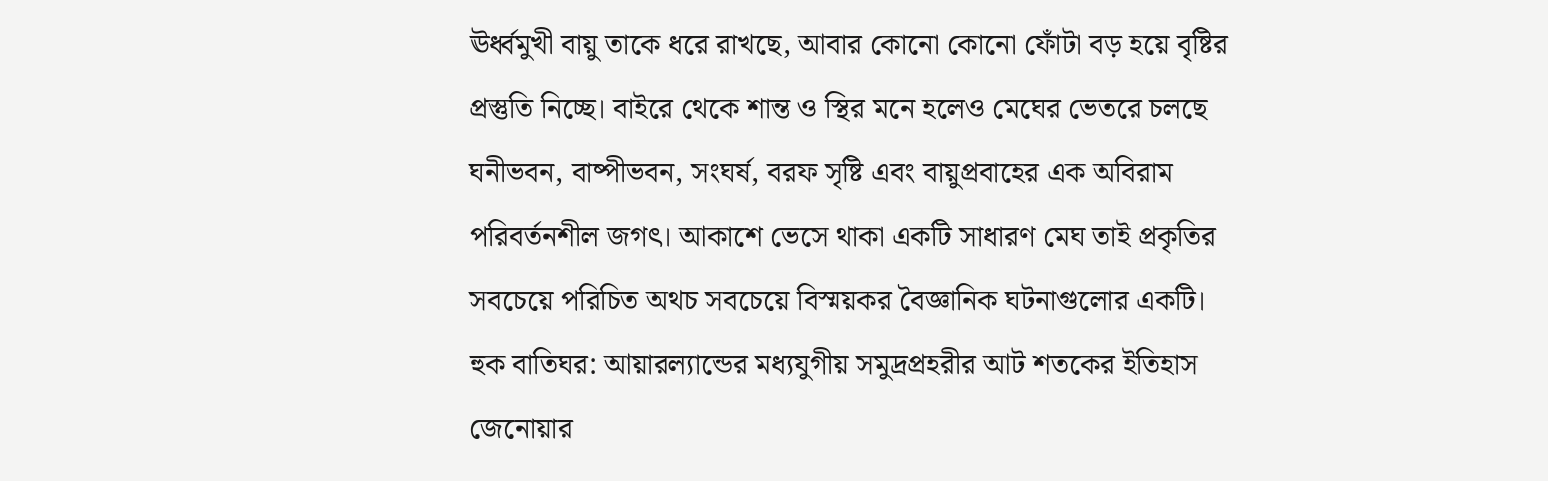ঊর্ধ্বমুখী বায়ু তাকে ধরে রাখছে, আবার কোনো কোনো ফোঁটা বড় হয়ে বৃষ্টির প্রস্তুতি নিচ্ছে। বাইরে থেকে শান্ত ও স্থির মনে হলেও মেঘের ভেতরে চলছে ঘনীভবন, বাষ্পীভবন, সংঘর্ষ, বরফ সৃষ্টি এবং বায়ুপ্রবাহের এক অবিরাম পরিবর্তনশীল জগৎ। আকাশে ভেসে থাকা একটি সাধারণ মেঘ তাই প্রকৃতির সবচেয়ে পরিচিত অথচ সবচেয়ে বিস্ময়কর বৈজ্ঞানিক ঘটনাগুলোর একটি।
হুক বাতিঘর: আয়ারল্যান্ডের মধ্যযুগীয় সমুদ্রপ্রহরীর আট শতকের ইতিহাস
জেনোয়ার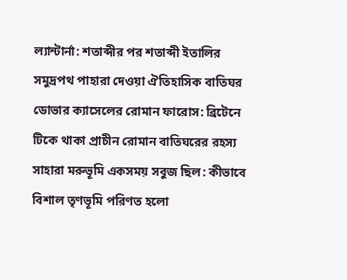ল্যান্টার্না: শতাব্দীর পর শতাব্দী ইতালির সমুদ্রপথ পাহারা দেওয়া ঐতিহাসিক বাতিঘর
ডোভার ক্যাসেলের রোমান ফারোস: ব্রিটেনে টিকে থাকা প্রাচীন রোমান বাতিঘরের রহস্য
সাহারা মরুভূমি একসময় সবুজ ছিল: কীভাবে বিশাল তৃণভূমি পরিণত হলো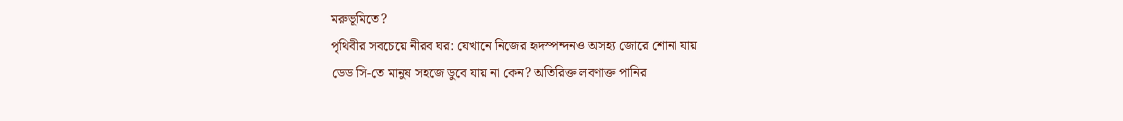মরুভূমিতে?
পৃথিবীর সবচেয়ে নীরব ঘর: যেখানে নিজের হৃদস্পন্দনও অসহ্য জোরে শোনা যায়
ডেড সি-তে মানুষ সহজে ডুবে যায় না কেন? অতিরিক্ত লবণাক্ত পানির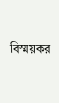বিস্ময়কর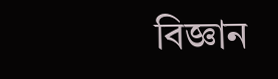বিজ্ঞান